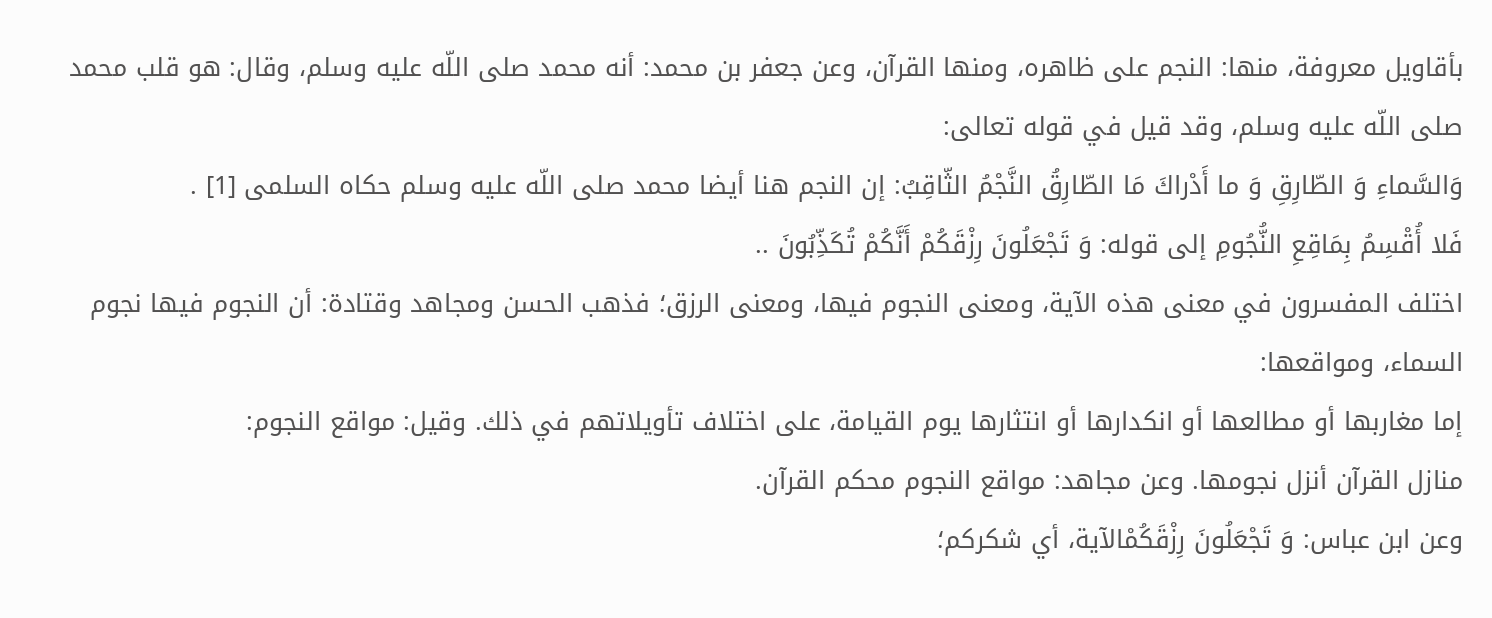بأقاويل معروفة، منها: النجم على ظاهره، ومنها القرآن، وعن جعفر بن محمد: أنه محمد صلى اللّه عليه وسلم، وقال: هو قلب محمد صلى اللّه عليه وسلم، وقد قيل في قوله تعالى:
وَالسَّماءِ وَ الطّارِقِ وَ ما أَدْراكَ مَا الطّارِقُ النَّجْمُ الثّاقِبُ: إن النجم هنا أيضا محمد صلى اللّه عليه وسلم حكاه السلمى [1] .
فَلا أُقْسِمُ بِمَاقِعِ النُّجُومِ إلى قوله: وَ تَجْعَلُونَ رِزْقَكُمْ أَنَّكُمْ تُكَذِّبُونَ ..
اختلف المفسرون في معنى هذه الآية، ومعنى النجوم فيها، ومعنى الرزق؛ فذهب الحسن ومجاهد وقتادة: أن النجوم فيها نجوم السماء، ومواقعها:
إما مغاربها أو مطالعها أو انكدارها أو انتثارها يوم القيامة، على اختلاف تأويلاتهم في ذلك. وقيل: مواقع النجوم:
منازل القرآن أنزل نجومها. وعن مجاهد: مواقع النجوم محكم القرآن.
وعن ابن عباس: وَ تَجْعَلُونَ رِزْقَكُمْالآية، أي شكركم؛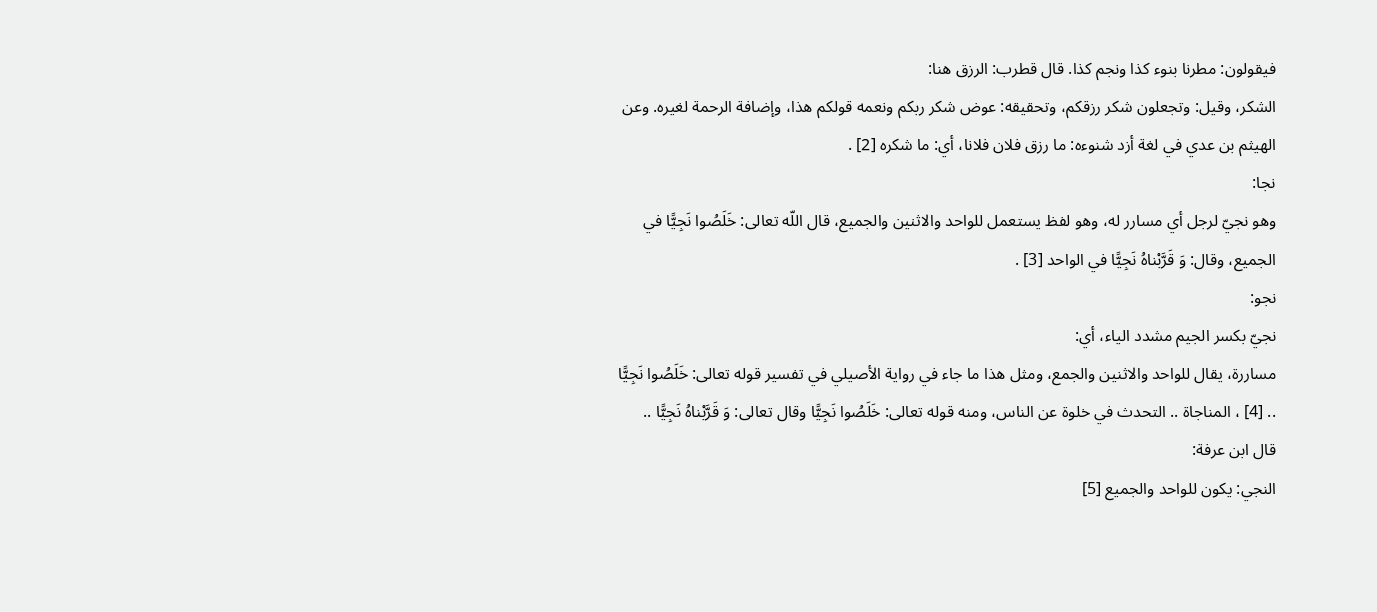فيقولون: مطرنا بنوء كذا ونجم كذا. قال قطرب: الرزق هنا:
الشكر، وقيل: وتجعلون شكر رزقكم، وتحقيقه: عوض شكر ربكم ونعمه قولكم هذا، وإضافة الرحمة لغيره. وعن الهيثم بن عدي في لغة أزد شنوءه: ما رزق فلان فلانا، أي: ما شكره [2] .
نجا:
وهو نجيّ لرجل أي مسارر له، وهو لفظ يستعمل للواحد والاثنين والجميع، قال اللّه تعالى: خَلَصُوا نَجِيًّا في الجميع، وقال: وَ قَرَّبْناهُ نَجِيًّا في الواحد [3] .
نجو:
نجيّ بكسر الجيم مشدد الياء، أي:
مساررة، يقال للواحد والاثنين والجمع، ومثل هذا ما جاء في رواية الأصيلي في تفسير قوله تعالى: خَلَصُوا نَجِيًّا .. [4] ، المناجاة .. التحدث في خلوة عن الناس، ومنه قوله تعالى: خَلَصُوا نَجِيًّا وقال تعالى: وَ قَرَّبْناهُ نَجِيًّا .. قال ابن عرفة:
النجي: يكون للواحد والجميع [5]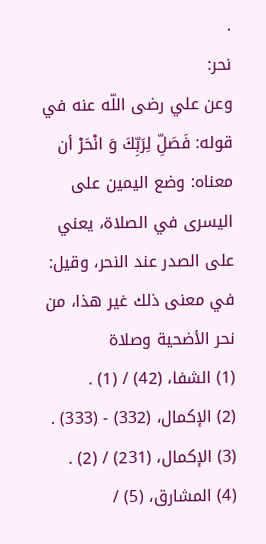.
نحر:
وعن علي رضى اللّه عنه في قوله: فَصَلِّ لِرَبِّكَ وَ انْحَرْ أن معناه: وضع اليمين على اليسرى في الصلاة، يعني على الصدر عند النحر، وقيل: في معنى ذلك غير هذا، من نحر الأضحية وصلاة
(1) الشفا، (42) / (1) .
(2) الإكمال، (332) - (333) .
(3) الإكمال، (231) / (2) .
(4) المشارق، (5) /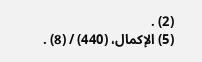(2) .
(5) الإكمال، (440) / (8) .